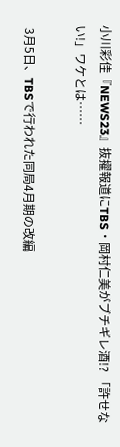小川彩佳『NEWS23』抜擢報道にTBS・岡村仁美がブチギレ酒!? 「許せない!」ワケとは……

 3月5日、TBSで行われた同局4月期の改編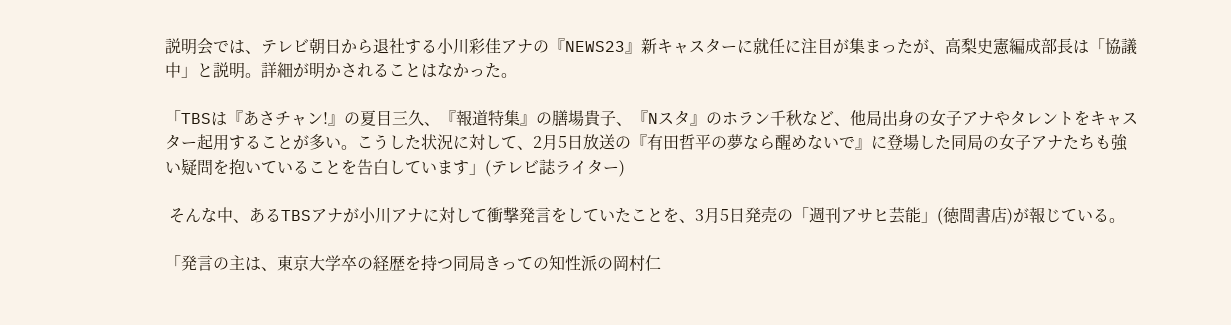説明会では、テレビ朝日から退社する小川彩佳アナの『NEWS23』新キャスターに就任に注目が集まったが、高梨史憲編成部長は「協議中」と説明。詳細が明かされることはなかった。

「TBSは『あさチャン!』の夏目三久、『報道特集』の膳場貴子、『Nスタ』のホラン千秋など、他局出身の女子アナやタレントをキャスター起用することが多い。こうした状況に対して、2月5日放送の『有田哲平の夢なら醒めないで』に登場した同局の女子アナたちも強い疑問を抱いていることを告白しています」(テレビ誌ライター)

 そんな中、あるTBSアナが小川アナに対して衝撃発言をしていたことを、3月5日発売の「週刊アサヒ芸能」(徳間書店)が報じている。

「発言の主は、東京大学卒の経歴を持つ同局きっての知性派の岡村仁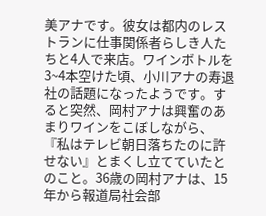美アナです。彼女は都内のレストランに仕事関係者らしき人たちと4人で来店。ワインボトルを3~4本空けた頃、小川アナの寿退社の話題になったようです。すると突然、岡村アナは興奮のあまりワインをこぼしながら、『私はテレビ朝日落ちたのに許せない』とまくし立てていたとのこと。36歳の岡村アナは、15年から報道局社会部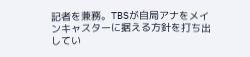記者を兼務。TBSが自局アナをメインキャスターに据える方針を打ち出してい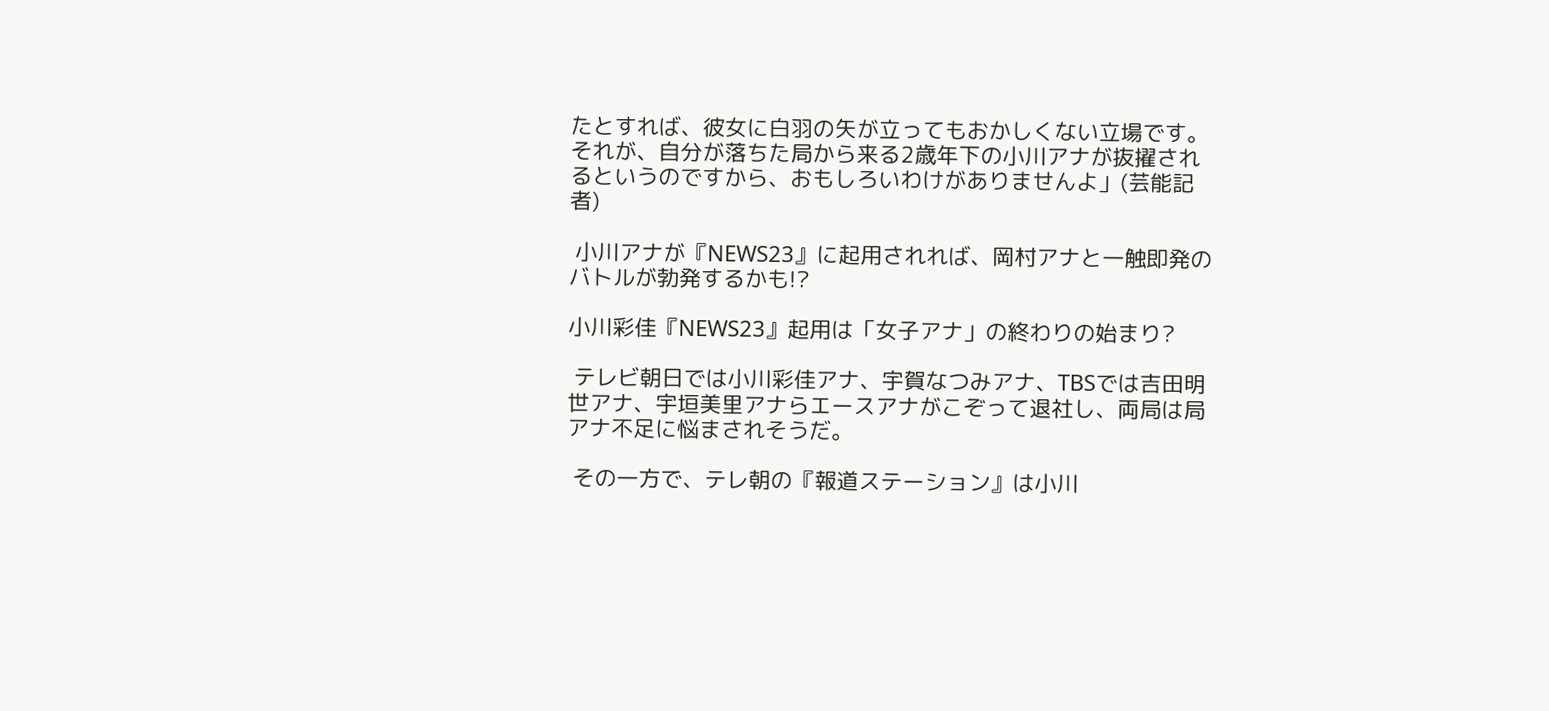たとすれば、彼女に白羽の矢が立ってもおかしくない立場です。それが、自分が落ちた局から来る2歳年下の小川アナが抜擢されるというのですから、おもしろいわけがありませんよ」(芸能記者)

 小川アナが『NEWS23』に起用されれば、岡村アナと一触即発のバトルが勃発するかも!?

小川彩佳『NEWS23』起用は「女子アナ」の終わりの始まり?

 テレビ朝日では小川彩佳アナ、宇賀なつみアナ、TBSでは吉田明世アナ、宇垣美里アナらエースアナがこぞって退社し、両局は局アナ不足に悩まされそうだ。

 その一方で、テレ朝の『報道ステーション』は小川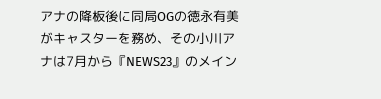アナの降板後に同局OGの徳永有美がキャスターを務め、その小川アナは7月から『NEWS23』のメイン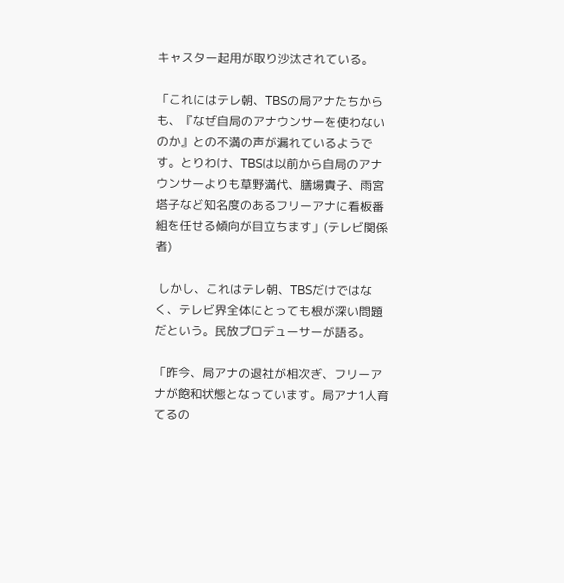キャスター起用が取り沙汰されている。

「これにはテレ朝、TBSの局アナたちからも、『なぜ自局のアナウンサーを使わないのか』との不満の声が漏れているようです。とりわけ、TBSは以前から自局のアナウンサーよりも草野満代、膳場貴子、雨宮塔子など知名度のあるフリーアナに看板番組を任せる傾向が目立ちます」(テレビ関係者)

 しかし、これはテレ朝、TBSだけではなく、テレビ界全体にとっても根が深い問題だという。民放プロデューサーが語る。

「昨今、局アナの退社が相次ぎ、フリーアナが飽和状態となっています。局アナ1人育てるの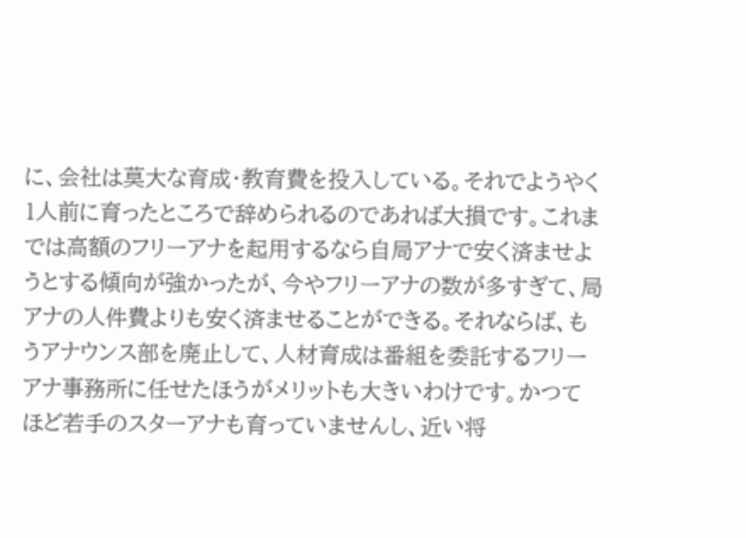に、会社は莫大な育成・教育費を投入している。それでようやく1人前に育ったところで辞められるのであれば大損です。これまでは高額のフリーアナを起用するなら自局アナで安く済ませようとする傾向が強かったが、今やフリーアナの数が多すぎて、局アナの人件費よりも安く済ませることができる。それならば、もうアナウンス部を廃止して、人材育成は番組を委託するフリーアナ事務所に任せたほうがメリットも大きいわけです。かつてほど若手のスターアナも育っていませんし、近い将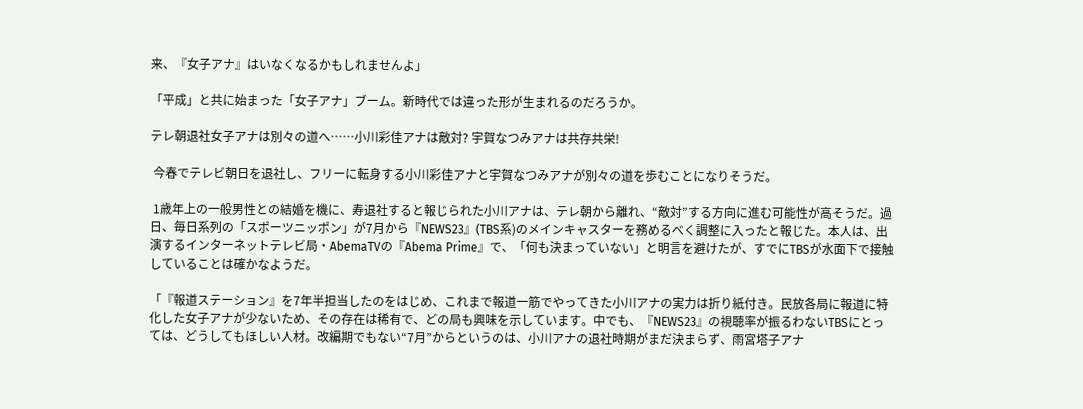来、『女子アナ』はいなくなるかもしれませんよ」

「平成」と共に始まった「女子アナ」ブーム。新時代では違った形が生まれるのだろうか。

テレ朝退社女子アナは別々の道へ……小川彩佳アナは敵対? 宇賀なつみアナは共存共栄!

 今春でテレビ朝日を退社し、フリーに転身する小川彩佳アナと宇賀なつみアナが別々の道を歩むことになりそうだ。

 1歳年上の一般男性との結婚を機に、寿退社すると報じられた小川アナは、テレ朝から離れ、“敵対”する方向に進む可能性が高そうだ。過日、毎日系列の「スポーツニッポン」が7月から『NEWS23』(TBS系)のメインキャスターを務めるべく調整に入ったと報じた。本人は、出演するインターネットテレビ局・AbemaTVの『Abema Prime』で、「何も決まっていない」と明言を避けたが、すでにTBSが水面下で接触していることは確かなようだ。

「『報道ステーション』を7年半担当したのをはじめ、これまで報道一筋でやってきた小川アナの実力は折り紙付き。民放各局に報道に特化した女子アナが少ないため、その存在は稀有で、どの局も興味を示しています。中でも、『NEWS23』の視聴率が振るわないTBSにとっては、どうしてもほしい人材。改編期でもない“7月”からというのは、小川アナの退社時期がまだ決まらず、雨宮塔子アナ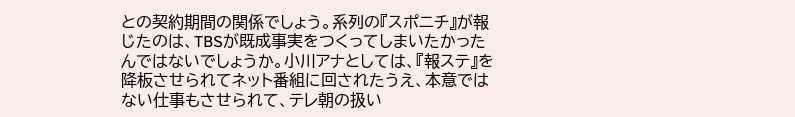との契約期間の関係でしょう。系列の『スポニチ』が報じたのは、TBSが既成事実をつくってしまいたかったんではないでしょうか。小川アナとしては、『報ステ』を降板させられてネット番組に回されたうえ、本意ではない仕事もさせられて、テレ朝の扱い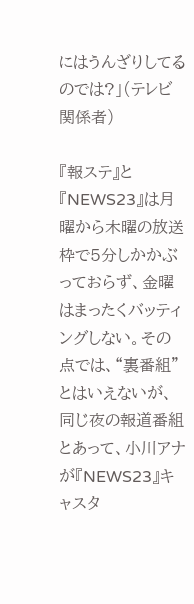にはうんざりしてるのでは?」(テレビ関係者)

『報ステ』と『NEWS23』は月曜から木曜の放送枠で5分しかかぶっておらず、金曜はまったくバッティングしない。その点では、“裏番組”とはいえないが、同じ夜の報道番組とあって、小川アナが『NEWS23』キャスタ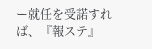ー就任を受諾すれば、『報ステ』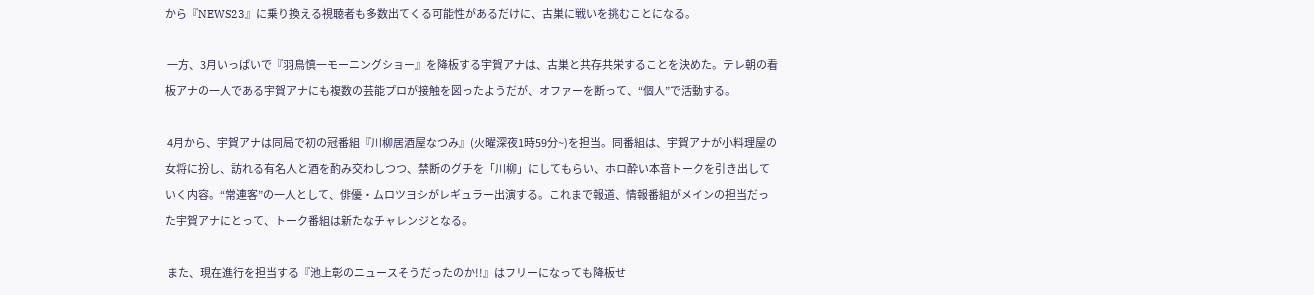から『NEWS23』に乗り換える視聴者も多数出てくる可能性があるだけに、古巣に戦いを挑むことになる。

 一方、3月いっぱいで『羽鳥慎一モーニングショー』を降板する宇賀アナは、古巣と共存共栄することを決めた。テレ朝の看板アナの一人である宇賀アナにも複数の芸能プロが接触を図ったようだが、オファーを断って、“個人”で活動する。

 4月から、宇賀アナは同局で初の冠番組『川柳居酒屋なつみ』(火曜深夜1時59分~)を担当。同番組は、宇賀アナが小料理屋の女将に扮し、訪れる有名人と酒を酌み交わしつつ、禁断のグチを「川柳」にしてもらい、ホロ酔い本音トークを引き出していく内容。“常連客”の一人として、俳優・ムロツヨシがレギュラー出演する。これまで報道、情報番組がメインの担当だった宇賀アナにとって、トーク番組は新たなチャレンジとなる。

 また、現在進行を担当する『池上彰のニュースそうだったのか!!』はフリーになっても降板せ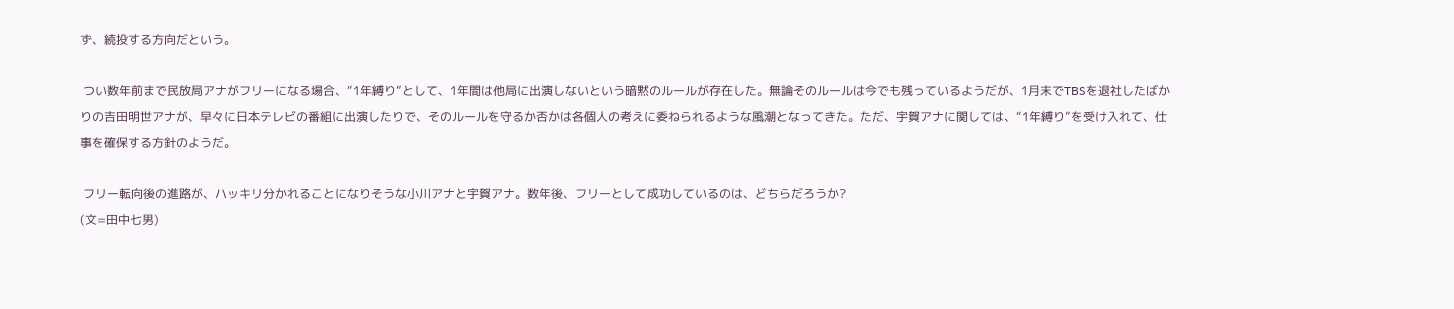ず、続投する方向だという。

 つい数年前まで民放局アナがフリーになる場合、“1年縛り”として、1年間は他局に出演しないという暗黙のルールが存在した。無論そのルールは今でも残っているようだが、1月末でTBSを退社したばかりの吉田明世アナが、早々に日本テレビの番組に出演したりで、そのルールを守るか否かは各個人の考えに委ねられるような風潮となってきた。ただ、宇賀アナに関しては、“1年縛り”を受け入れて、仕事を確保する方針のようだ。

 フリー転向後の進路が、ハッキリ分かれることになりそうな小川アナと宇賀アナ。数年後、フリーとして成功しているのは、どちらだろうか?
(文=田中七男)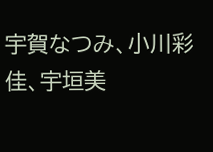宇賀なつみ、小川彩佳、宇垣美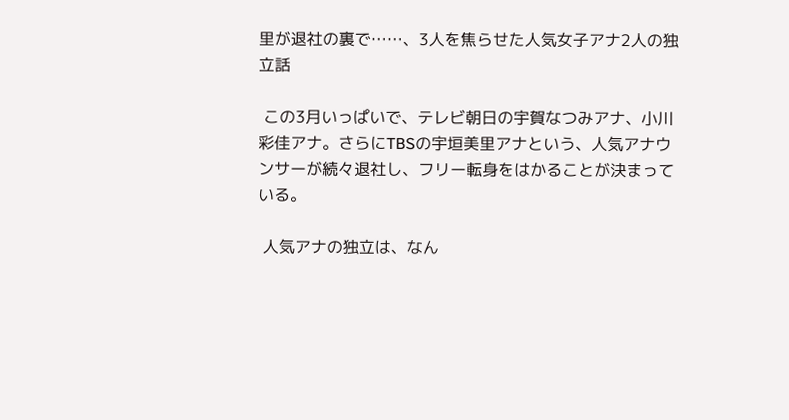里が退社の裏で……、3人を焦らせた人気女子アナ2人の独立話

 この3月いっぱいで、テレビ朝日の宇賀なつみアナ、小川彩佳アナ。さらにTBSの宇垣美里アナという、人気アナウンサーが続々退社し、フリー転身をはかることが決まっている。

 人気アナの独立は、なん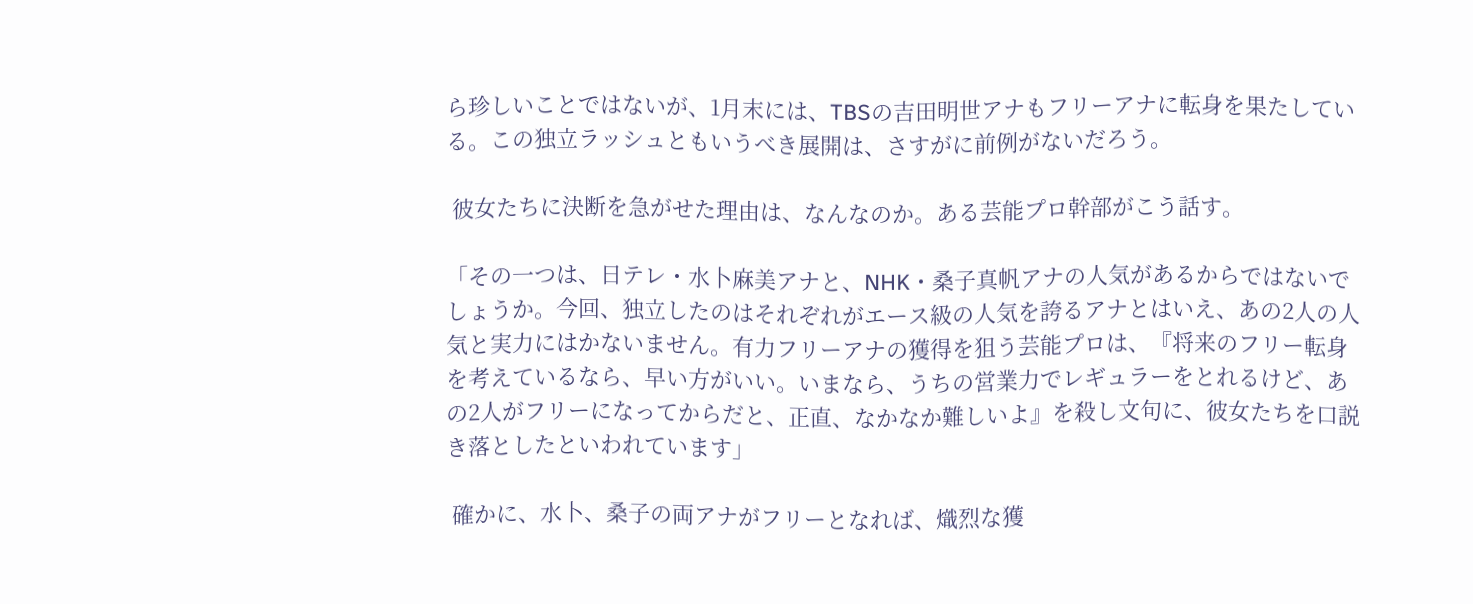ら珍しいことではないが、1月末には、TBSの吉田明世アナもフリーアナに転身を果たしている。この独立ラッシュともいうべき展開は、さすがに前例がないだろう。

 彼女たちに決断を急がせた理由は、なんなのか。ある芸能プロ幹部がこう話す。

「その一つは、日テレ・水卜麻美アナと、NHK・桑子真帆アナの人気があるからではないでしょうか。今回、独立したのはそれぞれがエース級の人気を誇るアナとはいえ、あの2人の人気と実力にはかないません。有力フリーアナの獲得を狙う芸能プロは、『将来のフリー転身を考えているなら、早い方がいい。いまなら、うちの営業力でレギュラーをとれるけど、あの2人がフリーになってからだと、正直、なかなか難しいよ』を殺し文句に、彼女たちを口説き落としたといわれています」

 確かに、水卜、桑子の両アナがフリーとなれば、熾烈な獲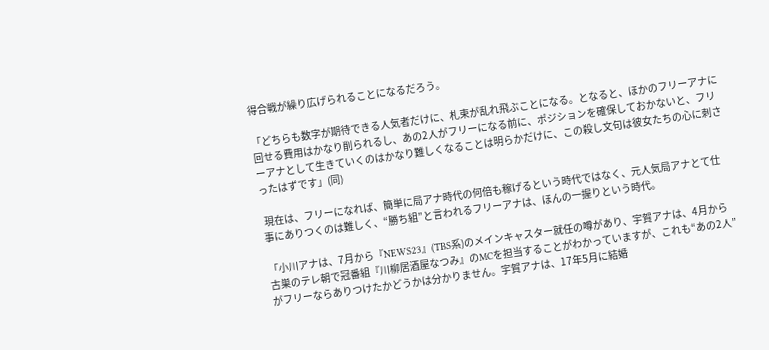得合戦が繰り広げられることになるだろう。

「どちらも数字が期待できる人気者だけに、札束が乱れ飛ぶことになる。となると、ほかのフリーアナに回せる費用はかなり削られるし、あの2人がフリーになる前に、ポジションを確保しておかないと、フリーアナとして生きていくのはかなり難しくなることは明らかだけに、この殺し文句は彼女たちの心に刺さったはずです」(同)

 現在は、フリーになれば、簡単に局アナ時代の何倍も稼げるという時代ではなく、元人気局アナとて仕事にありつくのは難しく、“勝ち組”と言われるフリーアナは、ほんの一握りという時代。

「小川アナは、7月から『NEWS23』(TBS系)のメインキャスター就任の噂があり、宇賀アナは、4月から古巣のテレ朝で冠番組『川柳居酒屋なつみ』のMCを担当することがわかっていますが、これも“あの2人”がフリーならありつけたかどうかは分かりません。宇賀アナは、17年5月に結婚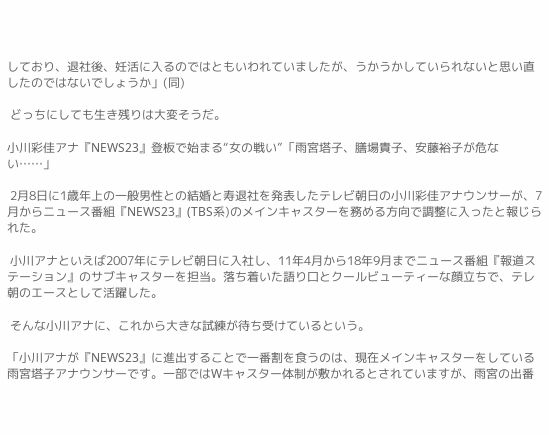しており、退社後、妊活に入るのではともいわれていましたが、うかうかしていられないと思い直したのではないでしょうか」(同)

 どっちにしても生き残りは大変そうだ。

小川彩佳アナ『NEWS23』登板で始まる“女の戦い”「雨宮塔子、膳場貴子、安藤裕子が危ない……」

 2月8日に1歳年上の一般男性との結婚と寿退社を発表したテレビ朝日の小川彩佳アナウンサーが、7月からニュース番組『NEWS23』(TBS系)のメインキャスターを務める方向で調整に入ったと報じられた。

 小川アナといえば2007年にテレビ朝日に入社し、11年4月から18年9月までニュース番組『報道ステーション』のサブキャスターを担当。落ち着いた語り口とクールビューティーな顔立ちで、テレ朝のエースとして活躍した。

 そんな小川アナに、これから大きな試練が待ち受けているという。

「小川アナが『NEWS23』に進出することで一番割を食うのは、現在メインキャスターをしている雨宮塔子アナウンサーです。一部ではWキャスター体制が敷かれるとされていますが、雨宮の出番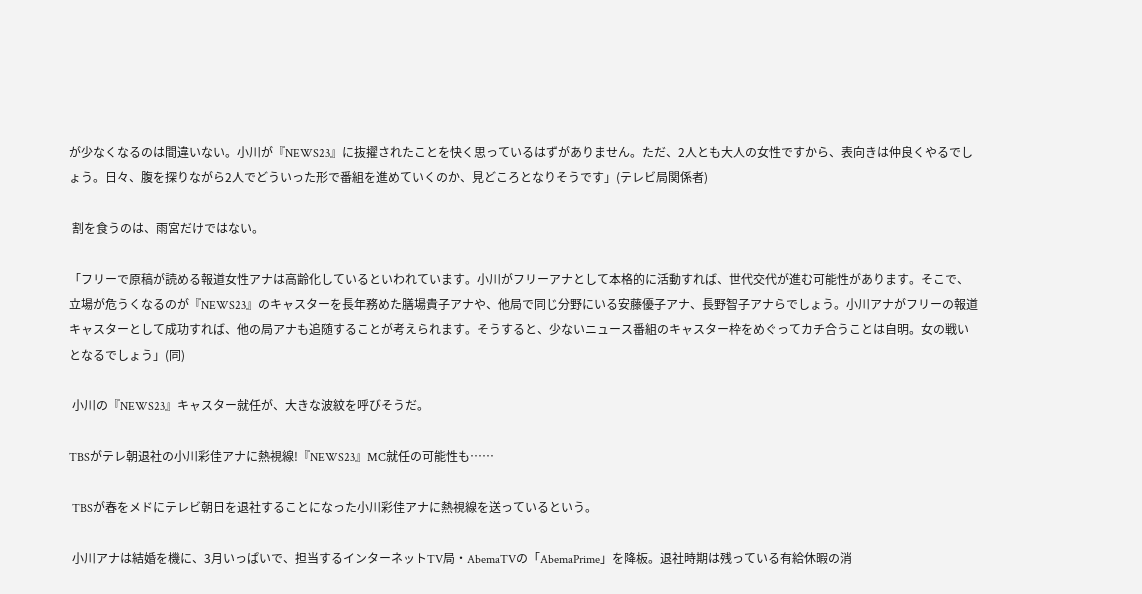が少なくなるのは間違いない。小川が『NEWS23』に抜擢されたことを快く思っているはずがありません。ただ、2人とも大人の女性ですから、表向きは仲良くやるでしょう。日々、腹を探りながら2人でどういった形で番組を進めていくのか、見どころとなりそうです」(テレビ局関係者)

 割を食うのは、雨宮だけではない。

「フリーで原稿が読める報道女性アナは高齢化しているといわれています。小川がフリーアナとして本格的に活動すれば、世代交代が進む可能性があります。そこで、立場が危うくなるのが『NEWS23』のキャスターを長年務めた膳場貴子アナや、他局で同じ分野にいる安藤優子アナ、長野智子アナらでしょう。小川アナがフリーの報道キャスターとして成功すれば、他の局アナも追随することが考えられます。そうすると、少ないニュース番組のキャスター枠をめぐってカチ合うことは自明。女の戦いとなるでしょう」(同)

 小川の『NEWS23』キャスター就任が、大きな波紋を呼びそうだ。

TBSがテレ朝退社の小川彩佳アナに熱視線!『NEWS23』MC就任の可能性も……

 TBSが春をメドにテレビ朝日を退社することになった小川彩佳アナに熱視線を送っているという。

 小川アナは結婚を機に、3月いっぱいで、担当するインターネットTV局・AbemaTVの「AbemaPrime」を降板。退社時期は残っている有給休暇の消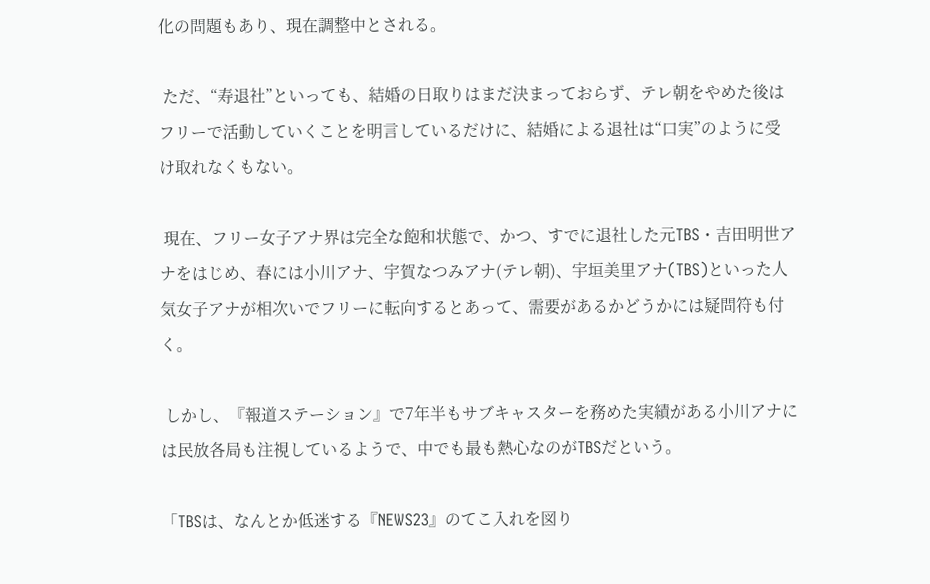化の問題もあり、現在調整中とされる。

 ただ、“寿退社”といっても、結婚の日取りはまだ決まっておらず、テレ朝をやめた後はフリーで活動していくことを明言しているだけに、結婚による退社は“口実”のように受け取れなくもない。

 現在、フリー女子アナ界は完全な飽和状態で、かつ、すでに退社した元TBS・吉田明世アナをはじめ、春には小川アナ、宇賀なつみアナ(テレ朝)、宇垣美里アナ(TBS)といった人気女子アナが相次いでフリーに転向するとあって、需要があるかどうかには疑問符も付く。

 しかし、『報道ステーション』で7年半もサブキャスターを務めた実績がある小川アナには民放各局も注視しているようで、中でも最も熱心なのがTBSだという。

「TBSは、なんとか低迷する『NEWS23』のてこ入れを図り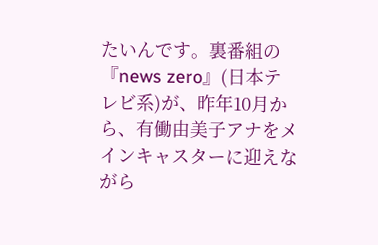たいんです。裏番組の『news zero』(日本テレビ系)が、昨年10月から、有働由美子アナをメインキャスターに迎えながら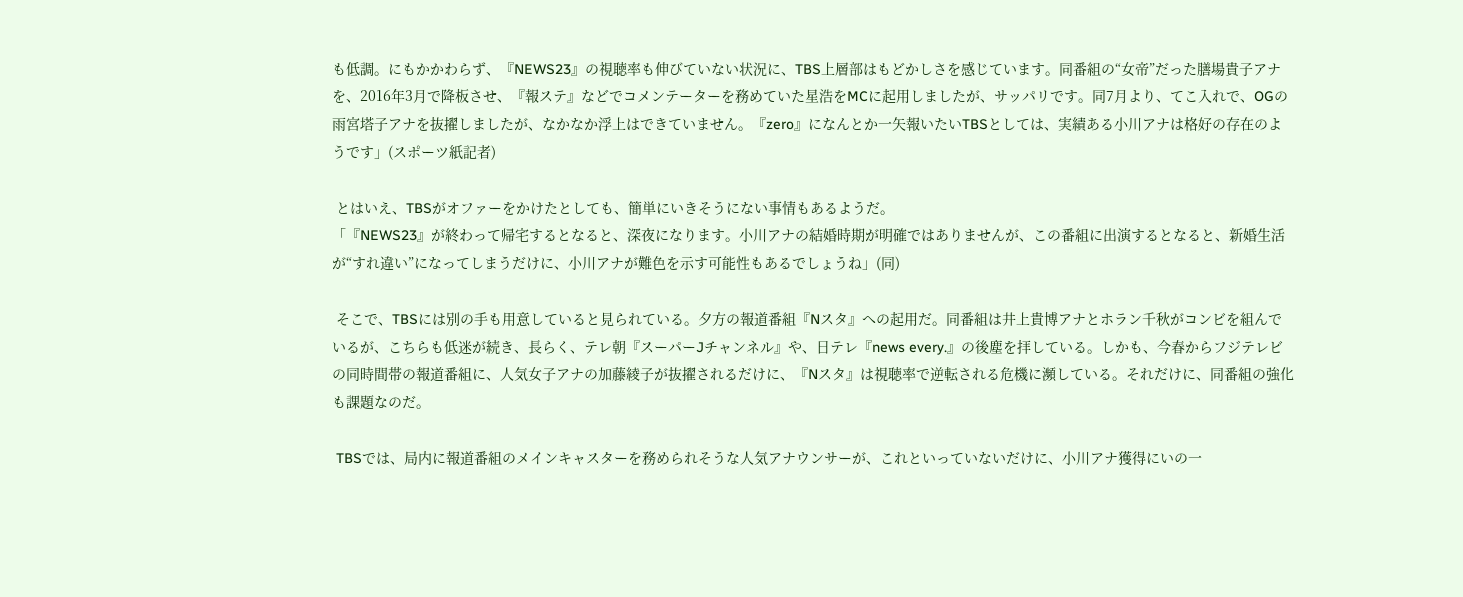も低調。にもかかわらず、『NEWS23』の視聴率も伸びていない状況に、TBS上層部はもどかしさを感じています。同番組の“女帝”だった膳場貴子アナを、2016年3月で降板させ、『報ステ』などでコメンテーターを務めていた星浩をMCに起用しましたが、サッパリです。同7月より、てこ入れで、OGの雨宮塔子アナを抜擢しましたが、なかなか浮上はできていません。『zero』になんとか一矢報いたいTBSとしては、実績ある小川アナは格好の存在のようです」(スポーツ紙記者)

 とはいえ、TBSがオファーをかけたとしても、簡単にいきそうにない事情もあるようだ。
「『NEWS23』が終わって帰宅するとなると、深夜になります。小川アナの結婚時期が明確ではありませんが、この番組に出演するとなると、新婚生活が“すれ違い”になってしまうだけに、小川アナが難色を示す可能性もあるでしょうね」(同)

 そこで、TBSには別の手も用意していると見られている。夕方の報道番組『Nスタ』への起用だ。同番組は井上貴博アナとホラン千秋がコンビを組んでいるが、こちらも低迷が続き、長らく、テレ朝『スーパーJチャンネル』や、日テレ『news every.』の後塵を拝している。しかも、今春からフジテレビの同時間帯の報道番組に、人気女子アナの加藤綾子が抜擢されるだけに、『Nスタ』は視聴率で逆転される危機に瀕している。それだけに、同番組の強化も課題なのだ。

 TBSでは、局内に報道番組のメインキャスターを務められそうな人気アナウンサーが、これといっていないだけに、小川アナ獲得にいの一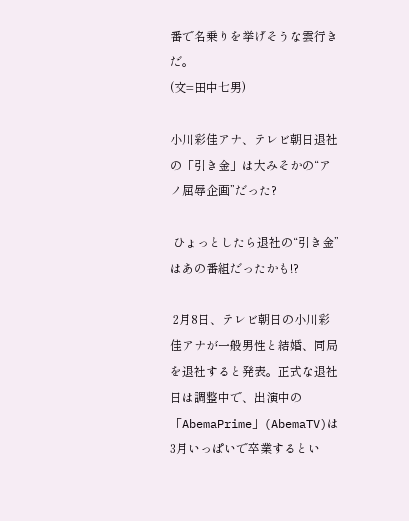番で名乗りを挙げそうな雲行きだ。
(文=田中七男)

小川彩佳アナ、テレビ朝日退社の「引き金」は大みそかの“アノ屈辱企画”だった?

 ひょっとしたら退社の“引き金”はあの番組だったかも!?

 2月8日、テレビ朝日の小川彩佳アナが一般男性と結婚、同局を退社すると発表。正式な退社日は調整中で、出演中の「AbemaPrime」(AbemaTV)は3月いっぱいで卒業するとい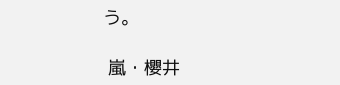う。

 嵐・櫻井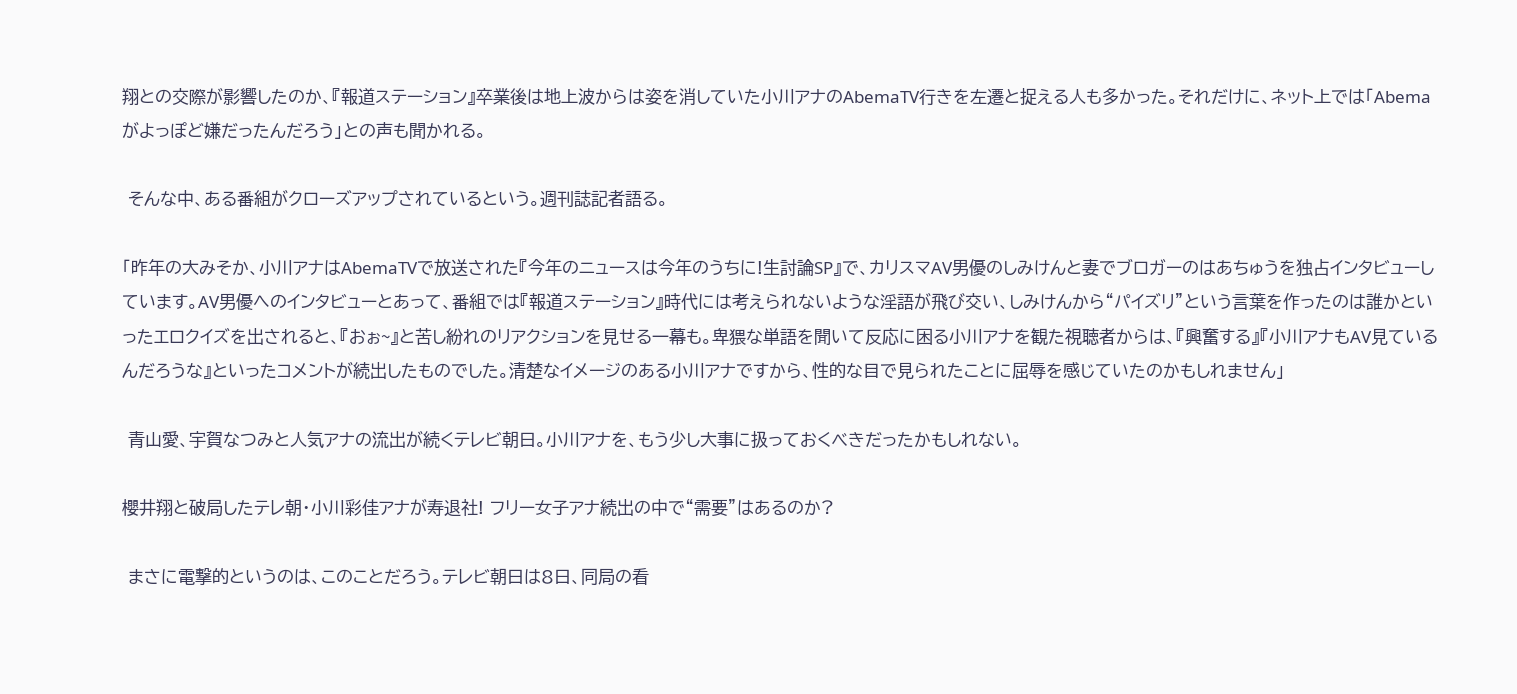翔との交際が影響したのか、『報道ステーション』卒業後は地上波からは姿を消していた小川アナのAbemaTV行きを左遷と捉える人も多かった。それだけに、ネット上では「Abemaがよっぽど嫌だったんだろう」との声も聞かれる。

 そんな中、ある番組がクローズアップされているという。週刊誌記者語る。

「昨年の大みそか、小川アナはAbemaTVで放送された『今年のニュースは今年のうちに!生討論SP』で、カリスマAV男優のしみけんと妻でブロガーのはあちゅうを独占インタビューしています。AV男優へのインタビューとあって、番組では『報道ステーション』時代には考えられないような淫語が飛び交い、しみけんから“パイズリ”という言葉を作ったのは誰かといったエロクイズを出されると、『おぉ~』と苦し紛れのリアクションを見せる一幕も。卑猥な単語を聞いて反応に困る小川アナを観た視聴者からは、『興奮する』『小川アナもAV見ているんだろうな』といったコメントが続出したものでした。清楚なイメージのある小川アナですから、性的な目で見られたことに屈辱を感じていたのかもしれません」

 青山愛、宇賀なつみと人気アナの流出が続くテレビ朝日。小川アナを、もう少し大事に扱っておくべきだったかもしれない。

櫻井翔と破局したテレ朝・小川彩佳アナが寿退社! フリー女子アナ続出の中で“需要”はあるのか?

 まさに電撃的というのは、このことだろう。テレビ朝日は8日、同局の看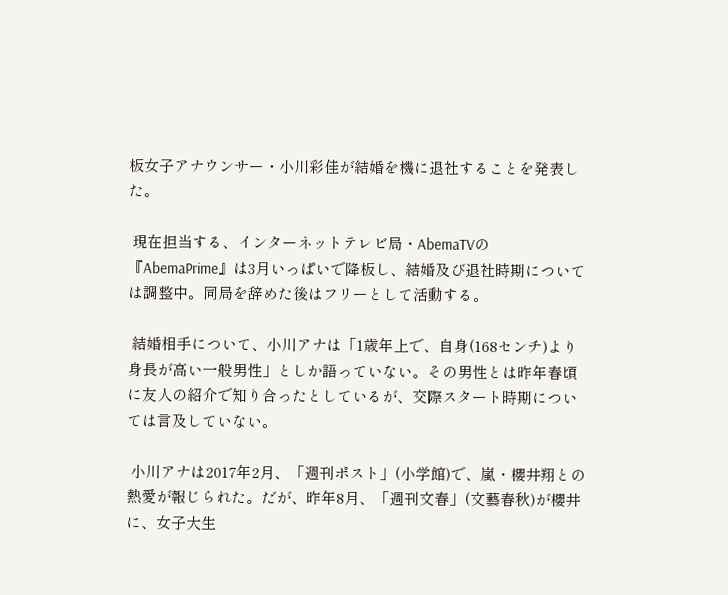板女子アナウンサー・小川彩佳が結婚を機に退社することを発表した。

 現在担当する、インターネットテレビ局・AbemaTVの『AbemaPrime』は3月いっぱいで降板し、結婚及び退社時期については調整中。同局を辞めた後はフリーとして活動する。

 結婚相手について、小川アナは「1歳年上で、自身(168センチ)より身長が高い一般男性」としか語っていない。その男性とは昨年春頃に友人の紹介で知り合ったとしているが、交際スタート時期については言及していない。

 小川アナは2017年2月、「週刊ポスト」(小学館)で、嵐・櫻井翔との熱愛が報じられた。だが、昨年8月、「週刊文春」(文藝春秋)が櫻井に、女子大生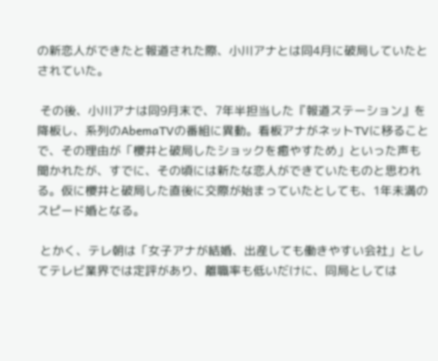の新恋人ができたと報道された際、小川アナとは同4月に破局していたとされていた。

 その後、小川アナは同9月末で、7年半担当した『報道ステーション』を降板し、系列のAbemaTVの番組に異動。看板アナがネットTVに移ることで、その理由が「櫻井と破局したショックを癒やすため」といった声も聞かれたが、すでに、その頃には新たな恋人ができていたものと思われる。仮に櫻井と破局した直後に交際が始まっていたとしても、1年未満のスピード婚となる。

 とかく、テレ朝は「女子アナが結婚、出産しても働きやすい会社」としてテレビ業界では定評があり、離職率も低いだけに、同局としては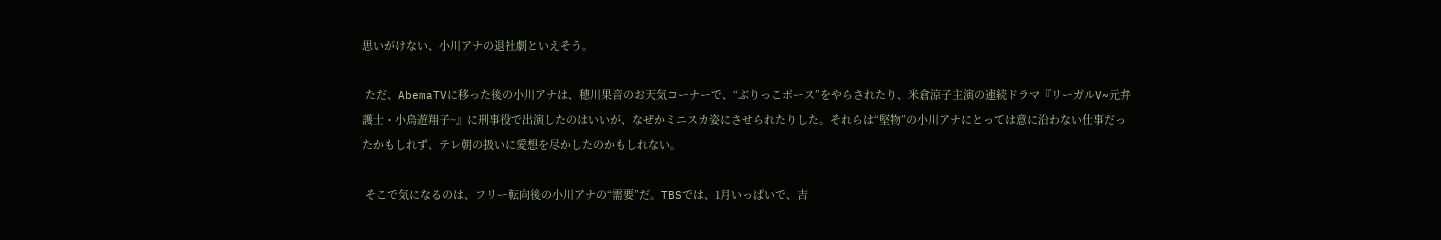思いがけない、小川アナの退社劇といえそう。

 ただ、AbemaTVに移った後の小川アナは、穂川果音のお天気コーナーで、“ぶりっこポース”をやらされたり、米倉涼子主演の連続ドラマ『リーガルV~元弁護士・小鳥遊翔子~』に刑事役で出演したのはいいが、なぜかミニスカ姿にさせられたりした。それらは“堅物”の小川アナにとっては意に沿わない仕事だったかもしれず、テレ朝の扱いに愛想を尽かしたのかもしれない。

 そこで気になるのは、フリー転向後の小川アナの“需要”だ。TBSでは、1月いっぱいで、吉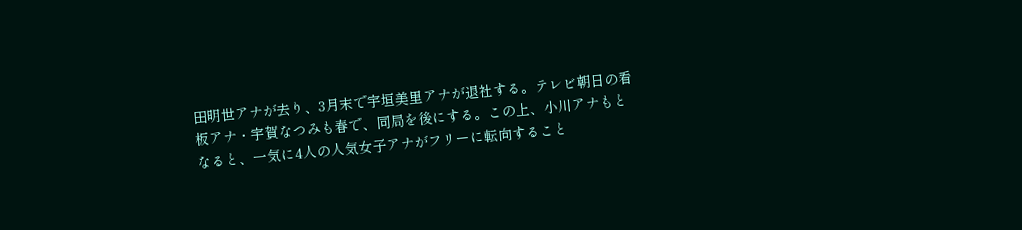田明世アナが去り、3月末で宇垣美里アナが退社する。テレビ朝日の看板アナ・宇賀なつみも春で、同局を後にする。この上、小川アナもとなると、一気に4人の人気女子アナがフリーに転向すること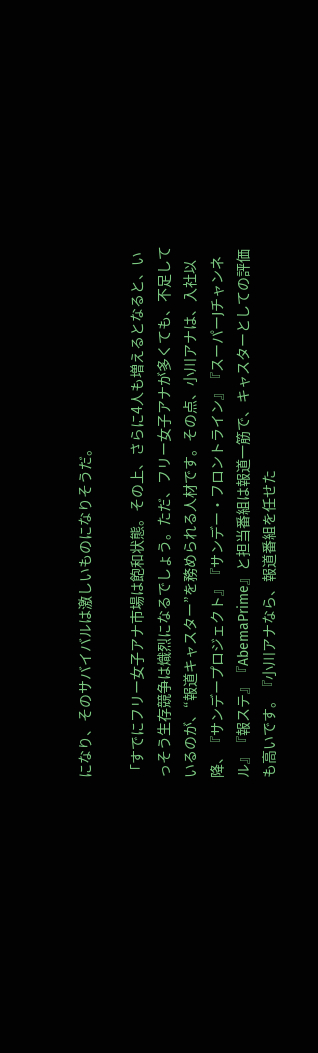になり、そのサバイバルは激しいものになりそうだ。

「すでにフリー女子アナ市場は飽和状態。その上、さらに4人も増えるとなると、いっそう生存競争は熾烈になるでしょう。ただ、フリー女子アナが多くても、不足しているのが、“報道キャスター”を務められる人材です。その点、小川アナは、入社以降、『サンデープロジェクト』『サンデー・フロントライン』『スーパーJチャンネル』『報ステ』『AbemaPrime』と担当番組は報道一筋で、キャスターとしての評価も高いです。『小川アナなら、報道番組を任せた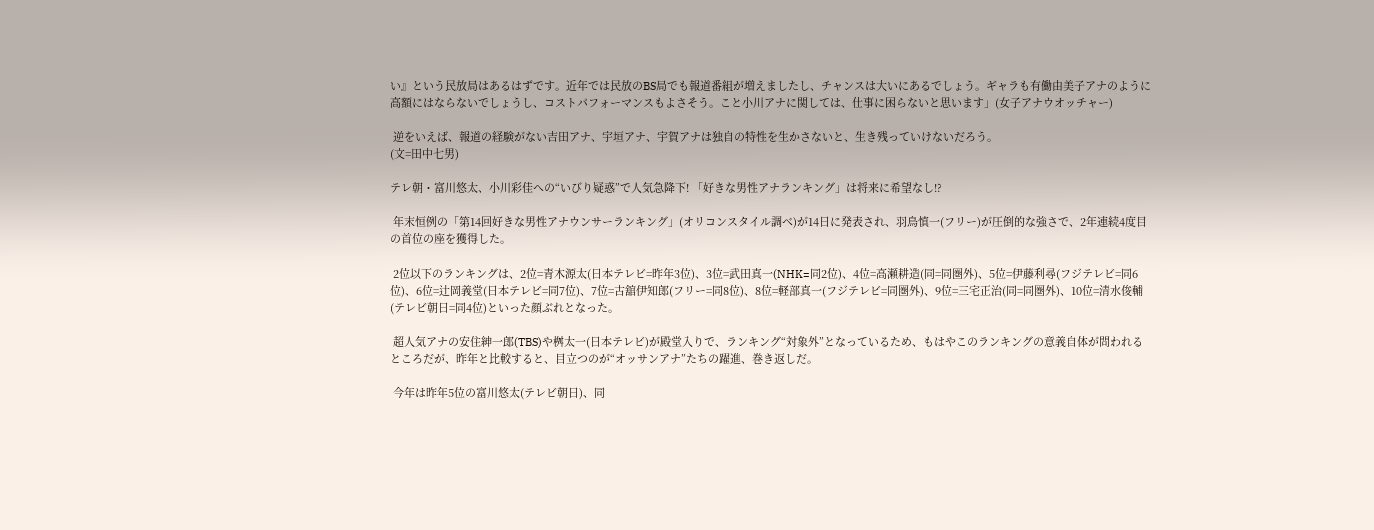い』という民放局はあるはずです。近年では民放のBS局でも報道番組が増えましたし、チャンスは大いにあるでしょう。ギャラも有働由美子アナのように高額にはならないでしょうし、コストパフォーマンスもよさそう。こと小川アナに関しては、仕事に困らないと思います」(女子アナウオッチャー)

 逆をいえば、報道の経験がない吉田アナ、宇垣アナ、宇賀アナは独自の特性を生かさないと、生き残っていけないだろう。
(文=田中七男)

テレ朝・富川悠太、小川彩佳への“いびり疑惑”で人気急降下! 「好きな男性アナランキング」は将来に希望なし!?

 年末恒例の「第14回好きな男性アナウンサーランキング」(オリコンスタイル調べ)が14日に発表され、羽鳥慎一(フリー)が圧倒的な強さで、2年連続4度目の首位の座を獲得した。

 2位以下のランキングは、2位=青木源太(日本テレビ=昨年3位)、3位=武田真一(NHK=同2位)、4位=高瀬耕造(同=同圏外)、5位=伊藤利尋(フジテレビ=同6位)、6位=辻岡義堂(日本テレビ=同7位)、7位=古舘伊知郎(フリー=同8位)、8位=軽部真一(フジテレビ=同圏外)、9位=三宅正治(同=同圏外)、10位=清水俊輔(テレビ朝日=同4位)といった顔ぶれとなった。

 超人気アナの安住紳一郎(TBS)や桝太一(日本テレビ)が殿堂入りで、ランキング“対象外”となっているため、もはやこのランキングの意義自体が問われるところだが、昨年と比較すると、目立つのが“オッサンアナ”たちの躍進、巻き返しだ。

 今年は昨年5位の富川悠太(テレビ朝日)、同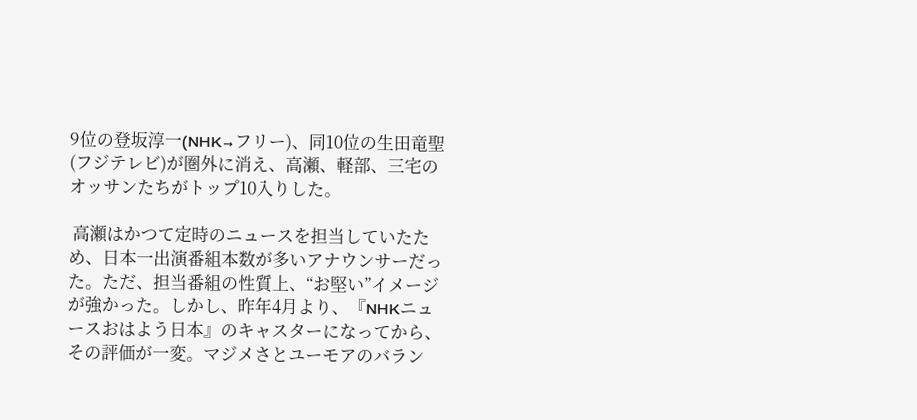9位の登坂淳一(NHK→フリー)、同10位の生田竜聖(フジテレビ)が圏外に消え、高瀬、軽部、三宅のオッサンたちがトップ10入りした。

 高瀬はかつて定時のニュースを担当していたため、日本一出演番組本数が多いアナウンサーだった。ただ、担当番組の性質上、“お堅い”イメージが強かった。しかし、昨年4月より、『NHKニュースおはよう日本』のキャスターになってから、その評価が一変。マジメさとユーモアのバラン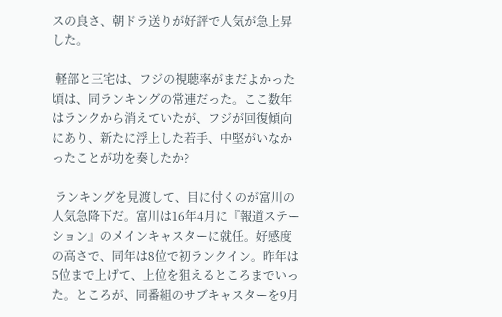スの良さ、朝ドラ送りが好評で人気が急上昇した。

 軽部と三宅は、フジの視聴率がまだよかった頃は、同ランキングの常連だった。ここ数年はランクから消えていたが、フジが回復傾向にあり、新たに浮上した若手、中堅がいなかったことが功を奏したか?

 ランキングを見渡して、目に付くのが富川の人気急降下だ。富川は16年4月に『報道ステーション』のメインキャスターに就任。好感度の高さで、同年は8位で初ランクイン。昨年は5位まで上げて、上位を狙えるところまでいった。ところが、同番組のサブキャスターを9月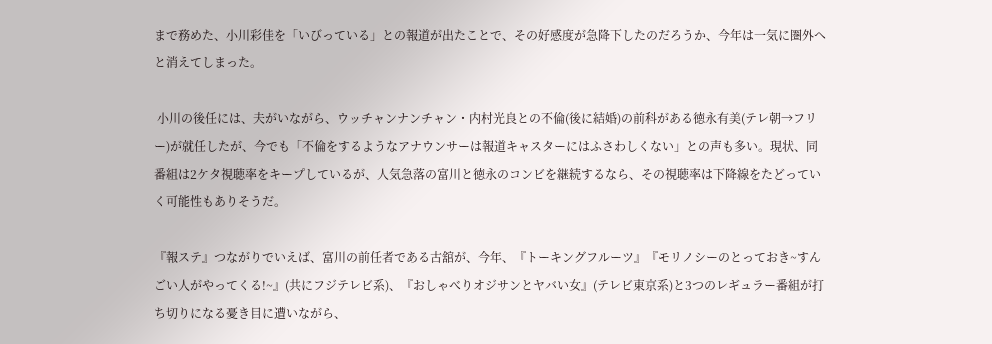まで務めた、小川彩佳を「いびっている」との報道が出たことで、その好感度が急降下したのだろうか、今年は一気に圏外へと消えてしまった。

 小川の後任には、夫がいながら、ウッチャンナンチャン・内村光良との不倫(後に結婚)の前科がある徳永有美(テレ朝→フリー)が就任したが、今でも「不倫をするようなアナウンサーは報道キャスターにはふさわしくない」との声も多い。現状、同番組は2ケタ視聴率をキープしているが、人気急落の富川と徳永のコンビを継続するなら、その視聴率は下降線をたどっていく可能性もありそうだ。

『報ステ』つながりでいえば、富川の前任者である古舘が、今年、『トーキングフルーツ』『モリノシーのとっておき~すんごい人がやってくる!~』(共にフジテレビ系)、『おしゃべりオジサンとヤバい女』(テレビ東京系)と3つのレギュラー番組が打ち切りになる憂き目に遭いながら、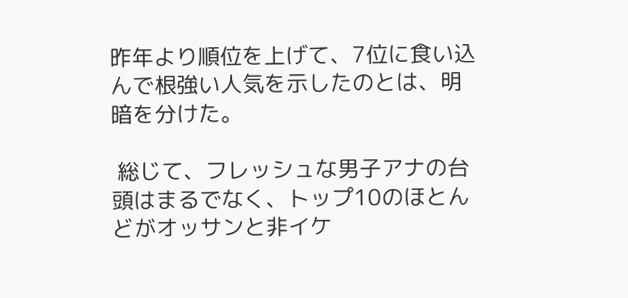昨年より順位を上げて、7位に食い込んで根強い人気を示したのとは、明暗を分けた。

 総じて、フレッシュな男子アナの台頭はまるでなく、トップ10のほとんどがオッサンと非イケ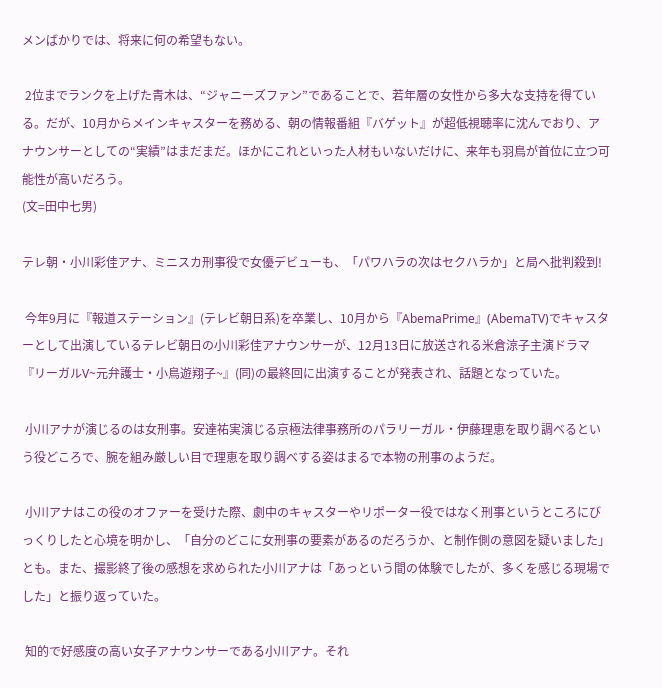メンばかりでは、将来に何の希望もない。

 2位までランクを上げた青木は、“ジャニーズファン”であることで、若年層の女性から多大な支持を得ている。だが、10月からメインキャスターを務める、朝の情報番組『バゲット』が超低視聴率に沈んでおり、アナウンサーとしての“実績”はまだまだ。ほかにこれといった人材もいないだけに、来年も羽鳥が首位に立つ可能性が高いだろう。
(文=田中七男)

テレ朝・小川彩佳アナ、ミニスカ刑事役で女優デビューも、「パワハラの次はセクハラか」と局へ批判殺到!

 今年9月に『報道ステーション』(テレビ朝日系)を卒業し、10月から『AbemaPrime』(AbemaTV)でキャスターとして出演しているテレビ朝日の小川彩佳アナウンサーが、12月13日に放送される米倉涼子主演ドラマ『リーガルV~元弁護士・小鳥遊翔子~』(同)の最終回に出演することが発表され、話題となっていた。

 小川アナが演じるのは女刑事。安達祐実演じる京極法律事務所のパラリーガル・伊藤理恵を取り調べるという役どころで、腕を組み厳しい目で理恵を取り調べする姿はまるで本物の刑事のようだ。

 小川アナはこの役のオファーを受けた際、劇中のキャスターやリポーター役ではなく刑事というところにびっくりしたと心境を明かし、「自分のどこに女刑事の要素があるのだろうか、と制作側の意図を疑いました」とも。また、撮影終了後の感想を求められた小川アナは「あっという間の体験でしたが、多くを感じる現場でした」と振り返っていた。

 知的で好感度の高い女子アナウンサーである小川アナ。それ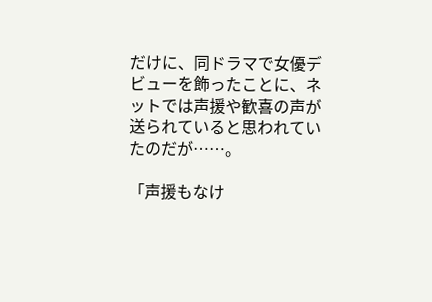だけに、同ドラマで女優デビューを飾ったことに、ネットでは声援や歓喜の声が送られていると思われていたのだが……。

「声援もなけ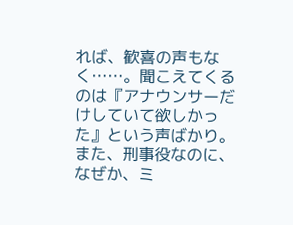れば、歓喜の声もなく……。聞こえてくるのは『アナウンサーだけしていて欲しかった』という声ばかり。また、刑事役なのに、なぜか、ミ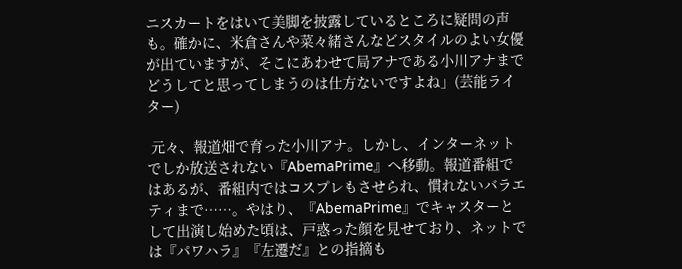ニスカートをはいて美脚を披露しているところに疑問の声も。確かに、米倉さんや菜々緒さんなどスタイルのよい女優が出ていますが、そこにあわせて局アナである小川アナまでどうしてと思ってしまうのは仕方ないですよね」(芸能ライター)

 元々、報道畑で育った小川アナ。しかし、インターネットでしか放送されない『AbemaPrime』へ移動。報道番組ではあるが、番組内ではコスプレもさせられ、慣れないバラエティまで……。やはり、『AbemaPrime』でキャスターとして出演し始めた頃は、戸惑った顔を見せており、ネットでは『パワハラ』『左遷だ』との指摘も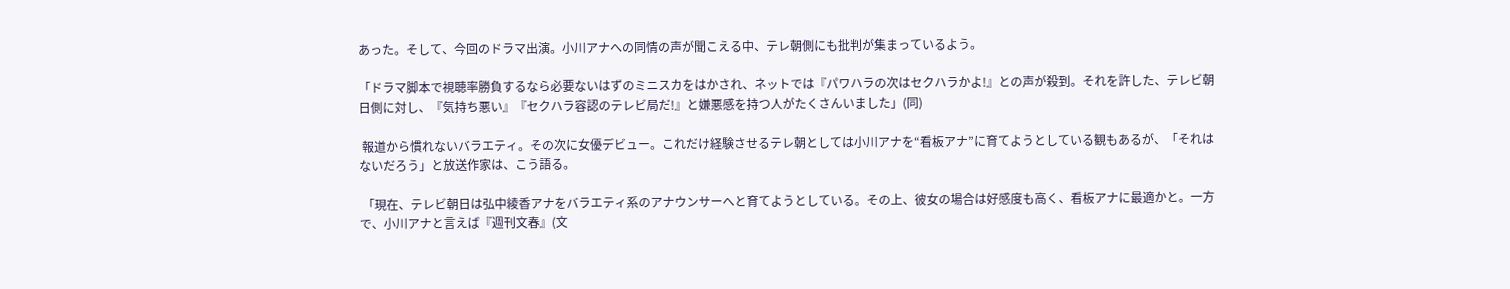あった。そして、今回のドラマ出演。小川アナへの同情の声が聞こえる中、テレ朝側にも批判が集まっているよう。

「ドラマ脚本で視聴率勝負するなら必要ないはずのミニスカをはかされ、ネットでは『パワハラの次はセクハラかよ!』との声が殺到。それを許した、テレビ朝日側に対し、『気持ち悪い』『セクハラ容認のテレビ局だ!』と嫌悪感を持つ人がたくさんいました」(同)

 報道から慣れないバラエティ。その次に女優デビュー。これだけ経験させるテレ朝としては小川アナを“看板アナ”に育てようとしている観もあるが、「それはないだろう」と放送作家は、こう語る。

 「現在、テレビ朝日は弘中綾香アナをバラエティ系のアナウンサーへと育てようとしている。その上、彼女の場合は好感度も高く、看板アナに最適かと。一方で、小川アナと言えば『週刊文春』(文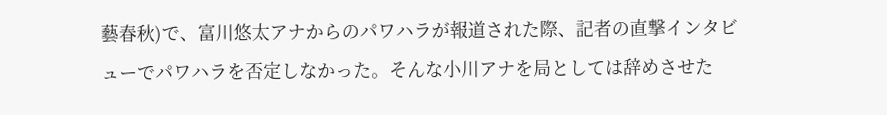藝春秋)で、富川悠太アナからのパワハラが報道された際、記者の直撃インタビューでパワハラを否定しなかった。そんな小川アナを局としては辞めさせた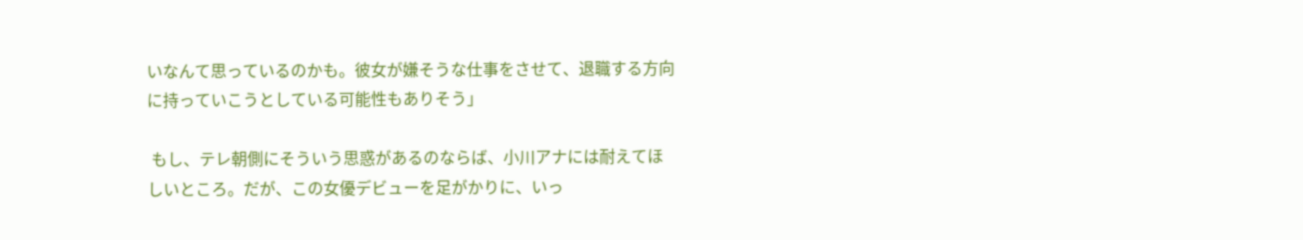いなんて思っているのかも。彼女が嫌そうな仕事をさせて、退職する方向に持っていこうとしている可能性もありそう」

 もし、テレ朝側にそういう思惑があるのならば、小川アナには耐えてほしいところ。だが、この女優デビューを足がかりに、いっ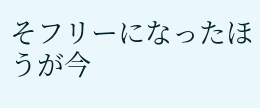そフリーになったほうが今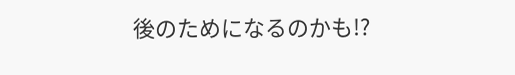後のためになるのかも!?